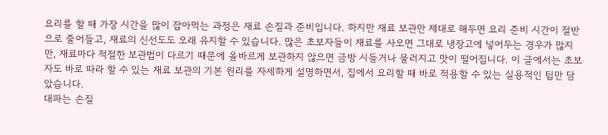요리를 할 때 가장 시간을 많이 잡아먹는 과정은 재료 손질과 준비입니다. 하지만 재료 보관만 제대로 해두면 요리 준비 시간이 절반으로 줄어들고, 재료의 신선도도 오래 유지할 수 있습니다. 많은 초보자들이 재료를 사오면 그대로 냉장고에 넣어두는 경우가 많지만, 재료마다 적절한 보관법이 다르기 때문에 올바르게 보관하지 않으면 금방 시들거나 물러지고 맛이 떨어집니다. 이 글에서는 초보자도 바로 따라 할 수 있는 재료 보관의 기본 원리를 자세하게 설명하면서, 집에서 요리할 때 바로 적용할 수 있는 실용적인 팁만 담았습니다.
대파는 손질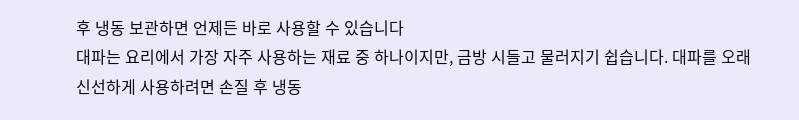후 냉동 보관하면 언제든 바로 사용할 수 있습니다
대파는 요리에서 가장 자주 사용하는 재료 중 하나이지만, 금방 시들고 물러지기 쉽습니다. 대파를 오래 신선하게 사용하려면 손질 후 냉동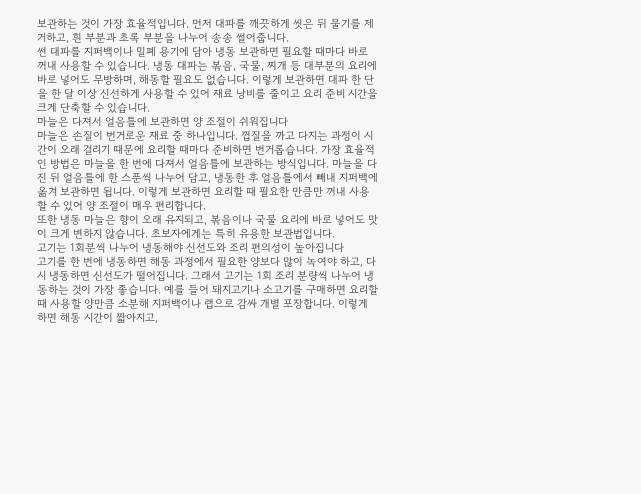보관하는 것이 가장 효율적입니다. 먼저 대파를 깨끗하게 씻은 뒤 물기를 제거하고, 흰 부분과 초록 부분을 나누어 송송 썰어줍니다.
썬 대파를 지퍼백이나 밀폐 용기에 담아 냉동 보관하면 필요할 때마다 바로 꺼내 사용할 수 있습니다. 냉동 대파는 볶음, 국물, 찌개 등 대부분의 요리에 바로 넣어도 무방하며, 해동할 필요도 없습니다. 이렇게 보관하면 대파 한 단을 한 달 이상 신선하게 사용할 수 있어 재료 낭비를 줄이고 요리 준비 시간을 크게 단축할 수 있습니다.
마늘은 다져서 얼음틀에 보관하면 양 조절이 쉬워집니다
마늘은 손질이 번거로운 재료 중 하나입니다. 껍질을 까고 다지는 과정이 시간이 오래 걸리기 때문에 요리할 때마다 준비하면 번거롭습니다. 가장 효율적인 방법은 마늘을 한 번에 다져서 얼음틀에 보관하는 방식입니다. 마늘을 다진 뒤 얼음틀에 한 스푼씩 나누어 담고, 냉동한 후 얼음틀에서 빼내 지퍼백에 옮겨 보관하면 됩니다. 이렇게 보관하면 요리할 때 필요한 만큼만 꺼내 사용할 수 있어 양 조절이 매우 편리합니다.
또한 냉동 마늘은 향이 오래 유지되고, 볶음이나 국물 요리에 바로 넣어도 맛이 크게 변하지 않습니다. 초보자에게는 특히 유용한 보관법입니다.
고기는 1회분씩 나누어 냉동해야 신선도와 조리 편의성이 높아집니다
고기를 한 번에 냉동하면 해동 과정에서 필요한 양보다 많이 녹여야 하고, 다시 냉동하면 신선도가 떨어집니다. 그래서 고기는 1회 조리 분량씩 나누어 냉동하는 것이 가장 좋습니다. 예를 들어 돼지고기나 소고기를 구매하면 요리할 때 사용할 양만큼 소분해 지퍼백이나 랩으로 감싸 개별 포장합니다. 이렇게 하면 해동 시간이 짧아지고,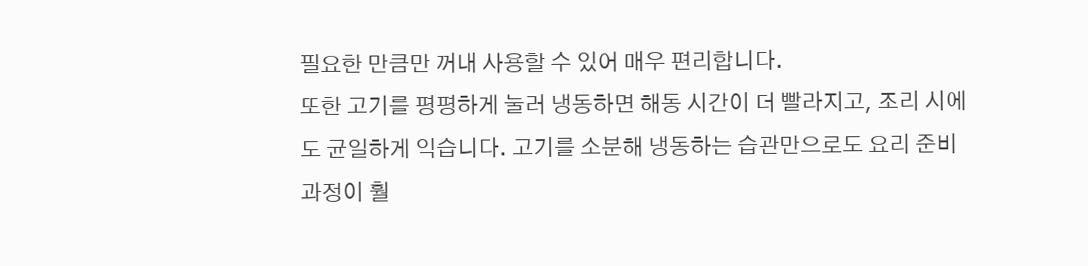필요한 만큼만 꺼내 사용할 수 있어 매우 편리합니다.
또한 고기를 평평하게 눌러 냉동하면 해동 시간이 더 빨라지고, 조리 시에도 균일하게 익습니다. 고기를 소분해 냉동하는 습관만으로도 요리 준비 과정이 훨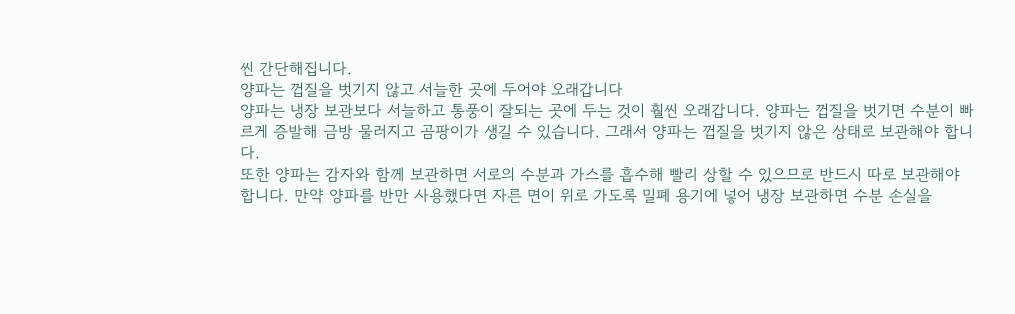씬 간단해집니다.
양파는 껍질을 벗기지 않고 서늘한 곳에 두어야 오래갑니다
양파는 냉장 보관보다 서늘하고 통풍이 잘되는 곳에 두는 것이 훨씬 오래갑니다. 양파는 껍질을 벗기면 수분이 빠르게 증발해 금방 물러지고 곰팡이가 생길 수 있습니다. 그래서 양파는 껍질을 벗기지 않은 상태로 보관해야 합니다.
또한 양파는 감자와 함께 보관하면 서로의 수분과 가스를 흡수해 빨리 상할 수 있으므로 반드시 따로 보관해야 합니다. 만약 양파를 반만 사용했다면 자른 면이 위로 가도록 밀폐 용기에 넣어 냉장 보관하면 수분 손실을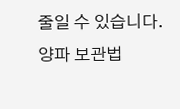줄일 수 있습니다. 양파 보관법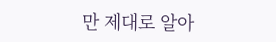만 제대로 알아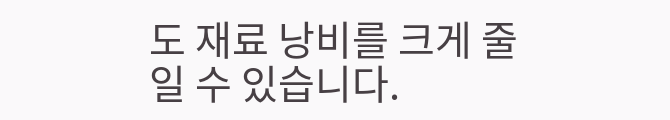도 재료 낭비를 크게 줄일 수 있습니다.